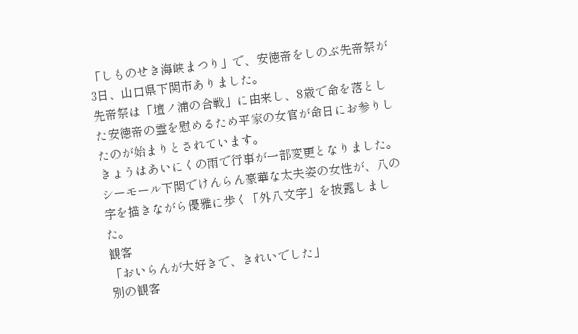「しものせき海峡まつり」で、安徳帝をしのぶ先帝祭が3日、山口県下関市ありました。
先帝祭は「壇ノ浦の合戦」に由来し、8歳で命を落とした安徳帝の霊を慰めるため平家の女官が命日にお参りしたのが始まりとされています。
きょうはあいにくの雨で行事が一部変更となりました。シーモール下関でけんらん豪華な太夫姿の女性が、八の字を描きながら優雅に歩く「外八文字」を披露しました。
観客
「おいらんが大好きで、きれいでした」
別の観客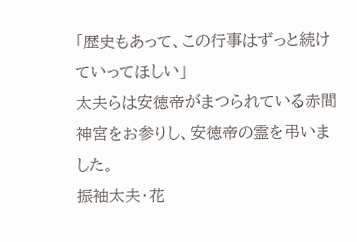「歴史もあって、この行事はずっと続けていってほしい」
太夫らは安徳帝がまつられている赤間神宮をお参りし、安徳帝の霊を弔いました。
振袖太夫・花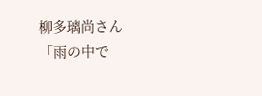柳多璃尚さん
「雨の中で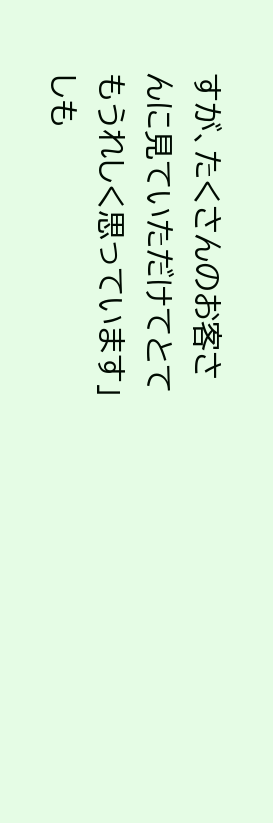すが、たくさんのお客さんに見ていただけてとてもうれしく思っています」
しも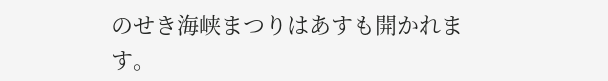のせき海峡まつりはあすも開かれます。